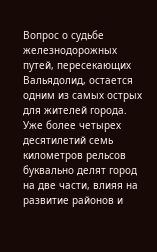Вопрос о судьбе железнодорожных путей, пересекающих Вальядолид, остается одним из самых острых для жителей города. Уже более четырех десятилетий семь километров рельсов буквально делят город на две части, влияя на развитие районов и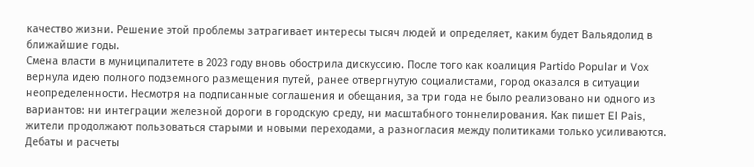качество жизни. Решение этой проблемы затрагивает интересы тысяч людей и определяет, каким будет Вальядолид в ближайшие годы.
Смена власти в муниципалитете в 2023 году вновь обострила дискуссию. После того как коалиция Partido Popular и Vox вернула идею полного подземного размещения путей, ранее отвергнутую социалистами, город оказался в ситуации неопределенности. Несмотря на подписанные соглашения и обещания, за три года не было реализовано ни одного из вариантов: ни интеграции железной дороги в городскую среду, ни масштабного тоннелирования. Как пишет El Pais, жители продолжают пользоваться старыми и новыми переходами, а разногласия между политиками только усиливаются.
Дебаты и расчеты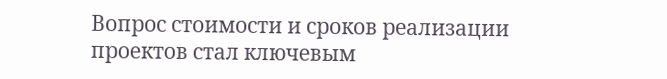Вопрос стоимости и сроков реализации проектов стал ключевым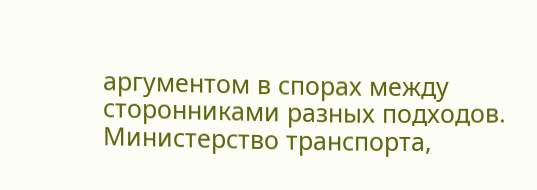аргументом в спорах между сторонниками разных подходов. Министерство транспорта,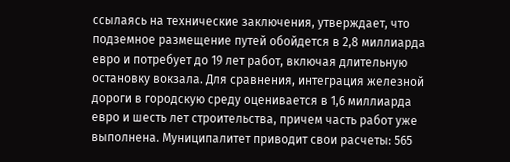ссылаясь на технические заключения, утверждает, что подземное размещение путей обойдется в 2,8 миллиарда евро и потребует до 19 лет работ, включая длительную остановку вокзала. Для сравнения, интеграция железной дороги в городскую среду оценивается в 1,6 миллиарда евро и шесть лет строительства, причем часть работ уже выполнена. Муниципалитет приводит свои расчеты: 565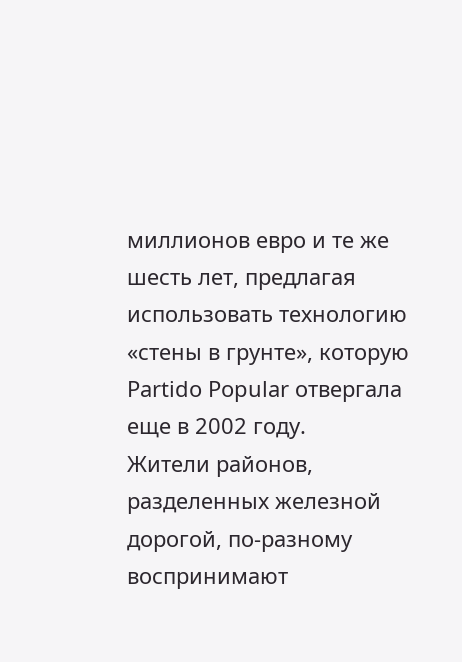миллионов евро и те же шесть лет, предлагая использовать технологию «стены в грунте», которую Partido Popular отвергала еще в 2002 году.
Жители районов, разделенных железной дорогой, по-разному воспринимают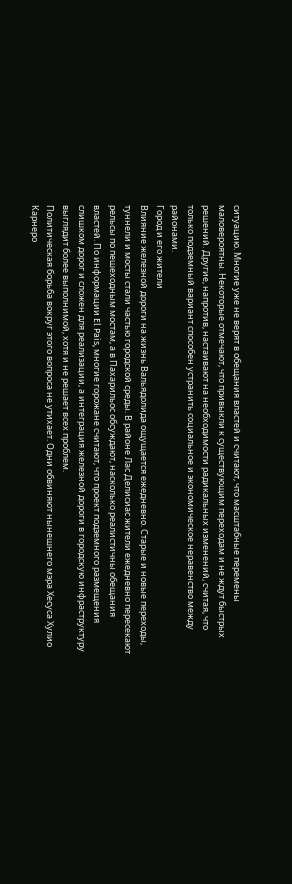ситуацию. Многие уже не верят в обещания властей и считают, что масштабные перемены маловероятны. Некоторые отмечают, что привыкли к существующим переходам и не ждут быстрых решений. Другие, напротив, настаивают на необходимости радикальных изменений, считая, что только подземный вариант способен устранить социальное и экономическое неравенство между районами.
Город и его жители
Влияние железной дороги на жизнь Вальядолида ощущается ежедневно. Старые и новые переходы, туннели и мосты стали частью городской среды. В районе Лас Делисиас жители ежедневно пересекают рельсы по пешеходным мостам, а в Пахарильос обсуждают, насколько реалистичны обещания властей. По информации El Pais, многие горожане считают, что проект подземного размещения слишком дорог и сложен для реализации, а интеграция железной дороги в городскую инфраструктуру выглядит более выполнимой, хотя и не решает всех проблем.
Политическая борьба вокруг этого вопроса не утихает. Одни обвиняют нынешнего мэра Хесуса Хулио Карнеро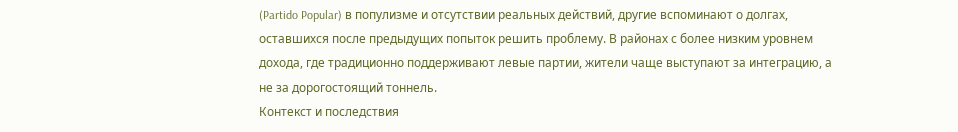(Partido Popular) в популизме и отсутствии реальных действий, другие вспоминают о долгах, оставшихся после предыдущих попыток решить проблему. В районах с более низким уровнем дохода, где традиционно поддерживают левые партии, жители чаще выступают за интеграцию, а не за дорогостоящий тоннель.
Контекст и последствия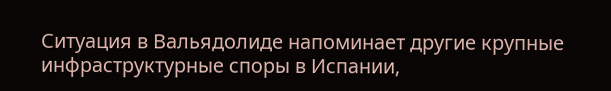Ситуация в Вальядолиде напоминает другие крупные инфраструктурные споры в Испании,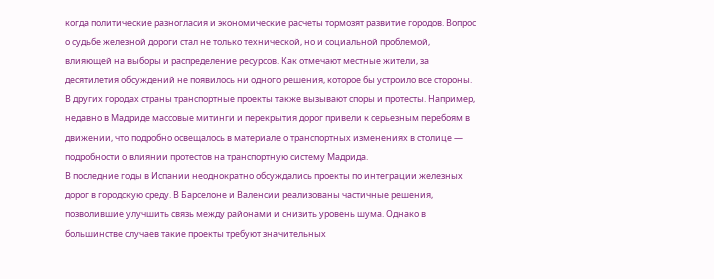когда политические разногласия и экономические расчеты тормозят развитие городов. Вопрос о судьбе железной дороги стал не только технической, но и социальной проблемой, влияющей на выборы и распределение ресурсов. Как отмечают местные жители, за десятилетия обсуждений не появилось ни одного решения, которое бы устроило все стороны.
В других городах страны транспортные проекты также вызывают споры и протесты. Например, недавно в Мадриде массовые митинги и перекрытия дорог привели к серьезным перебоям в движении, что подробно освещалось в материале о транспортных изменениях в столице — подробности о влиянии протестов на транспортную систему Мадрида.
В последние годы в Испании неоднократно обсуждались проекты по интеграции железных дорог в городскую среду. В Барселоне и Валенсии реализованы частичные решения, позволившие улучшить связь между районами и снизить уровень шума. Однако в большинстве случаев такие проекты требуют значительных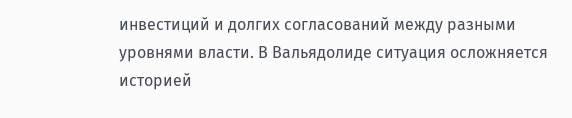инвестиций и долгих согласований между разными уровнями власти. В Вальядолиде ситуация осложняется историей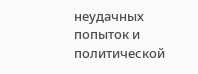неудачных попыток и политической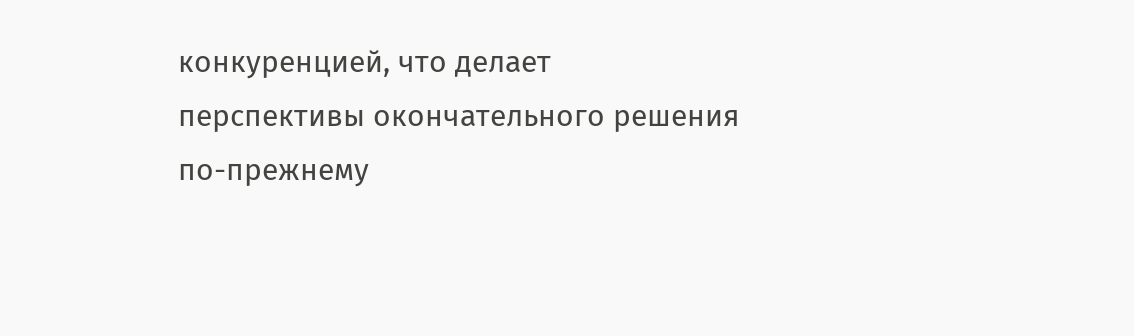конкуренцией, что делает перспективы окончательного решения по-прежнему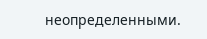неопределенными.